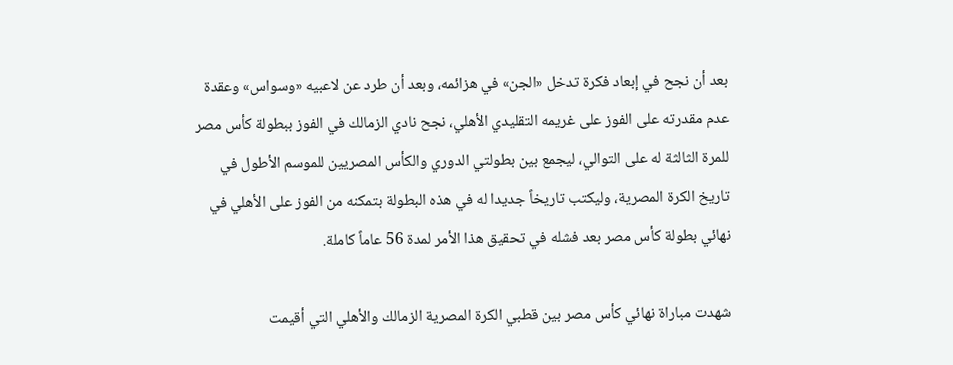بعد أن نجح في إبعاد فكرة تدخل «الجن» في هزائمه، وبعد أن طرد عن لاعبيه «وسواس» وعقدة عدم مقدرته على الفوز على غريمه التقليدي الأهلي، نجح نادي الزمالك في الفوز ببطولة كأس مصر للمرة الثالثة له على التوالي، ليجمع بين بطولتي الدوري والكأس المصريين للموسم الأطول في تاريخ الكرة المصرية، وليكتب تاريخاً جديدا له في هذه البطولة بتمكنه من الفوز على الأهلي في نهائي بطولة كأس مصر بعد فشله في تحقيق هذا الأمر لمدة 56 عاماً كاملة.

شهدت مباراة نهائي كأس مصر بين قطبي الكرة المصرية الزمالك والأهلي التي أقيمت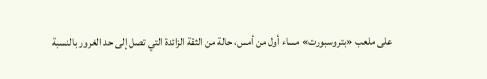على ملعب «بتروسبورت» مساء أول من أمس، حالة من الثقة الزائدة التي تصل إلى حد الغرور بالنسبة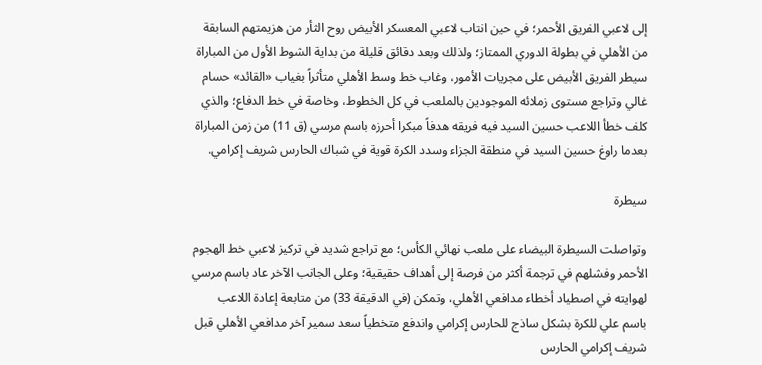إلى لاعبي الفريق الأحمر؛ في حين انتاب لاعبي المعسكر الأبيض روح الثأر من هزيمتهم السابقة من الأهلي في بطولة الدوري الممتاز؛ ولذلك وبعد دقائق قليلة من بداية الشوط الأول من المباراة سيطر الفريق الأبيض على مجريات الأمور، وغاب خط وسط الأهلي متأثراً بغياب «القائد» حسام غالي وتراجع مستوى زملائه الموجودين بالملعب في كل الخطوط، وخاصة في خط الدفاع؛ والذي كلف خطأ اللاعب حسين السيد فيه فريقه هدفاً مبكرا أحرزه باسم مرسي (ق 11) من زمن المباراة بعدما راوغ حسين السيد في منطقة الجزاء وسدد الكرة قوية في شباك الحارس شريف إكرامي.

سيطرة

وتواصلت السيطرة البيضاء على ملعب نهائي الكأس؛ مع تراجع شديد في تركيز لاعبي خط الهجوم الأحمر وفشلهم في ترجمة أكثر من فرصة إلى أهداف حقيقية؛ وعلى الجانب الآخر عاد باسم مرسي لهوايته في اصطياد أخطاء مدافعي الأهلي، وتمكن (في الدقيقة 33) من متابعة إعادة اللاعب باسم علي للكرة بشكل ساذج للحارس إكرامي واندفع متخطياً سعد سمير آخر مدافعي الأهلي قبل شريف إكرامي الحارس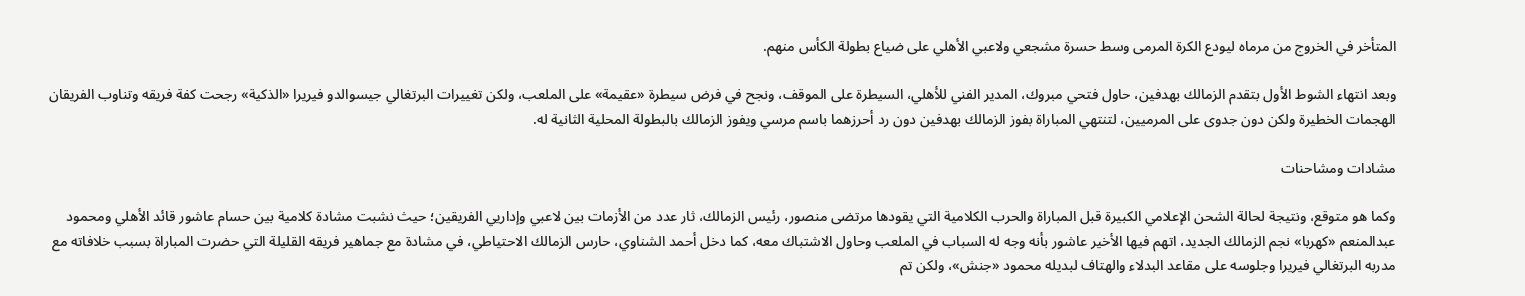المتأخر في الخروج من مرماه ليودع الكرة المرمى وسط حسرة مشجعي ولاعبي الأهلي على ضياع بطولة الكأس منهم.

وبعد انتهاء الشوط الأول بتقدم الزمالك بهدفين، حاول فتحي مبروك، المدير الفني للأهلي، السيطرة على الموقف، ونجح في فرض سيطرة «عقيمة» على الملعب، ولكن تغييرات البرتغالي جيسوالدو فيريرا «الذكية» رجحت كفة فريقه وتناوب الفريقان الهجمات الخطيرة ولكن دون جدوى على المرميين، لتنتهي المباراة بفوز الزمالك بهدفين دون رد أحرزهما باسم مرسي ويفوز الزمالك بالبطولة المحلية الثانية له.

مشادات ومشاحنات

وكما هو متوقع، ونتيجة لحالة الشحن الإعلامي الكبيرة قبل المباراة والحرب الكلامية التي يقودها مرتضى منصور، رئيس الزمالك، ثار عدد من الأزمات بين لاعبي وإداريي الفريقين؛ حيث نشبت مشادة كلامية بين حسام عاشور قائد الأهلي ومحمود عبدالمنعم «كهربا» نجم الزمالك الجديد، اتهم فيها الأخير عاشور بأنه وجه له السباب في الملعب وحاول الاشتباك معه، كما دخل أحمد الشناوي، حارس الزمالك الاحتياطي، في مشادة مع جماهير فريقه القليلة التي حضرت المباراة بسبب خلافاته مع مدربه البرتغالي فيريرا وجلوسه على مقاعد البدلاء والهتاف لبديله محمود «جنش»، ولكن تم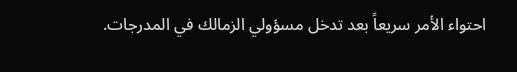احتواء الأمر سريعاً بعد تدخل مسؤولي الزمالك في المدرجات.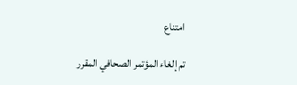امتناع

تم إلغاء المؤتمر الصحافي المقرر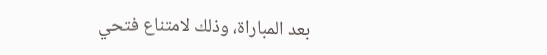بعد المباراة، وذلك لامتناع فتحي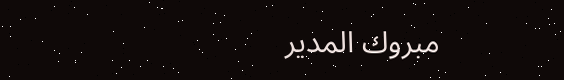مبروك المدير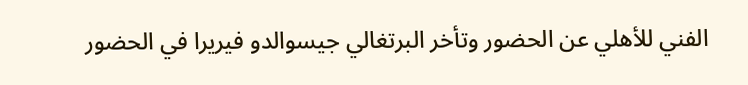الفني للأهلي عن الحضور وتأخر البرتغالي جيسوالدو فيريرا في الحضور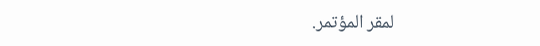لمقر المؤتمر.